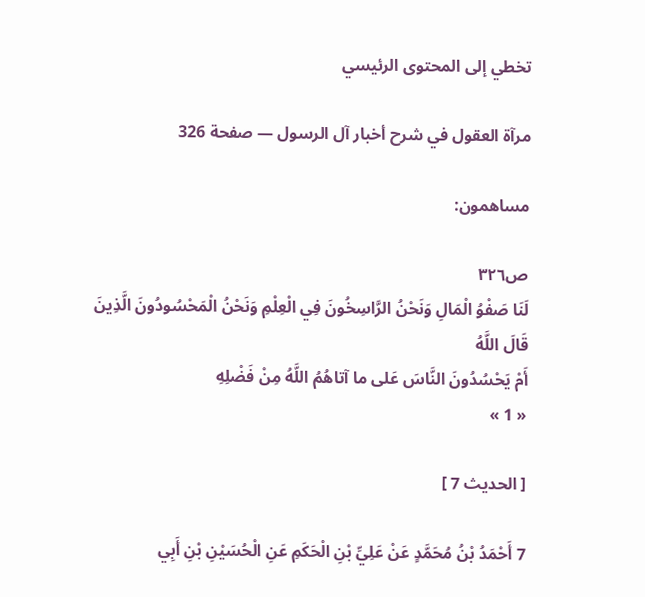تخطي إلى المحتوى الرئيسي

مرآة العقول في شرح أخبار آل الرسول — صفحة 326

مساهمون:

ص٣٢٦
لَنَا صَفْوُ الْمَالِ وَنَحْنُ الرَّاسِخُونَ فِي الْعِلْمِ وَنَحْنُ الْمَحْسُودُونَ الَّذِينَ قَالَ اللَّهُ
أَمْ يَحْسُدُونَ النَّاسَ عَلى ما آتاهُمُ اللَّهُ مِنْ فَضْلِهِ
« 1 »

[ الحديث 7 ]

7 أَحْمَدُ بْنُ مُحَمَّدٍ عَنْ عَلِيِّ بْنِ الْحَكَمِ عَنِ الْحُسَيْنِ بْنِ أَبِي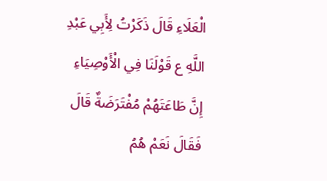الْعَلَاءِ قَالَ ذَكَرْتُ لِأَبِي عَبْدِ اللَّهِ ع قَوْلَنَا فِي الْأَوْصِيَاءِ إِنَّ طَاعَتَهُمْ مُفْتَرَضَةٌ قَالَ فَقَالَ نَعَمْ هُمُ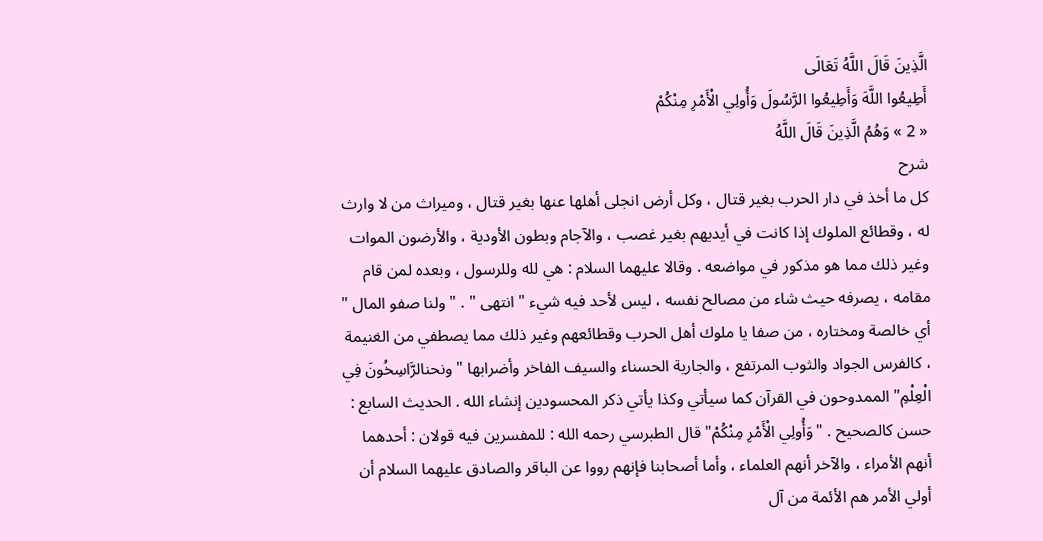الَّذِينَ قَالَ اللَّهُ تَعَالَى
أَطِيعُوا اللَّهَ وَأَطِيعُوا الرَّسُولَ وَأُولِي الْأَمْرِ مِنْكُمْ
« 2 » وَهُمُ الَّذِينَ قَالَ اللَّهُ
شرح
كل ما أخذ في دار الحرب بغير قتال ، وكل أرض انجلى أهلها عنها بغير قتال ، وميراث من لا وارث له ، وقطائع الملوك إذا كانت في أيديهم بغير غصب ، والآجام وبطون الأودية ، والأرضون الموات وغير ذلك مما هو مذكور في مواضعه . وقالا عليهما السلام : هي لله وللرسول ، وبعده لمن قام مقامه ، يصرفه حيث شاء من مصالح نفسه ، ليس لأحد فيه شيء " انتهى " . " ولنا صفو المال " أي خالصة ومختاره ، من صفا يا ملوك أهل الحرب وقطائعهم وغير ذلك مما يصطفي من الغنيمة ، كالفرس الجواد والثوب المرتفع ، والجارية الحسناء والسيف الفاخر وأضرابها " ونحنالرَّاسِخُونَ فِي الْعِلْمِ" الممدوحون في القرآن كما سيأتي وكذا يأتي ذكر المحسودين إنشاء الله . الحديث السابع : حسن كالصحيح . "وَأُولِي الْأَمْرِ مِنْكُمْ" قال الطبرسي رحمه الله : للمفسرين فيه قولان : أحدهما أنهم الأمراء ، والآخر أنهم العلماء ، وأما أصحابنا فإنهم رووا عن الباقر والصادق عليهما السلام أن أولي الأمر هم الأئمة من آل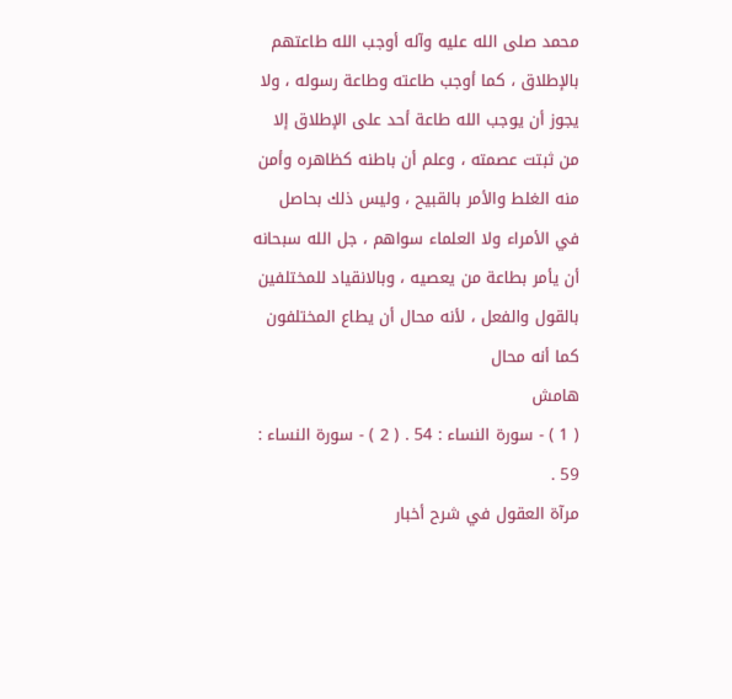محمد صلى الله عليه وآله أوجب الله طاعتهم بالإطلاق ، كما أوجب طاعته وطاعة رسوله ، ولا يجوز أن يوجب الله طاعة أحد على الإطلاق إلا من ثبتت عصمته ، وعلم أن باطنه كظاهره وأمن منه الغلط والأمر بالقبيح ، وليس ذلك بحاصل في الأمراء ولا العلماء سواهم ، جل الله سبحانه أن يأمر بطاعة من يعصيه ، وبالانقياد للمختلفين بالقول والفعل ، لأنه محال أن يطاع المختلفون كما أنه محال
هامش
( 1 ) - سورة النساء : 54 . ( 2 ) - سورة النساء : 59 .
مرآة العقول في شرح أخبار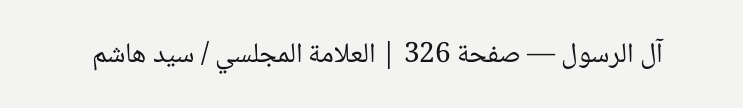آل الرسول — صفحة 326 | العلامة المجلسي / سيد هاشم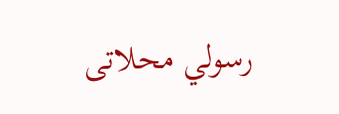رسولي محلاتى